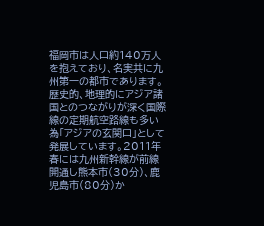福岡市は人口約140万人を抱えており、名実共に九州第一の都市であります。歴史的、地理的にアジア諸国とのつながりが深く国際線の定期航空路線も多い為「アジアの玄関口」として発展しています。2011年春には九州新幹線が前線開通し熊本市(30分)、鹿児島市(80分)か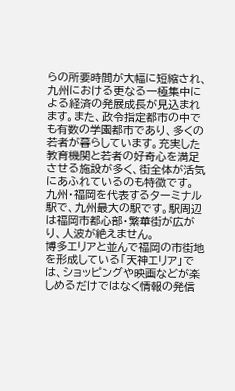らの所要時間が大幅に短縮され、九州における更なる一極集中による経済の発展成長が見込まれます。また、政令指定都市の中でも有数の学園都市であり、多くの若者が暮らしています。充実した教育機関と若者の好奇心を満足させる施設が多く、街全体が活気にあふれているのも特徴です。
九州・福岡を代表するターミナル駅で、九州最大の駅です。駅周辺は福岡市都心部・繁華街が広がり、人波が絶えません。
博多エリアと並んで福岡の市街地を形成している「天神エリア」では、ショッピングや映画などが楽しめるだけではなく情報の発信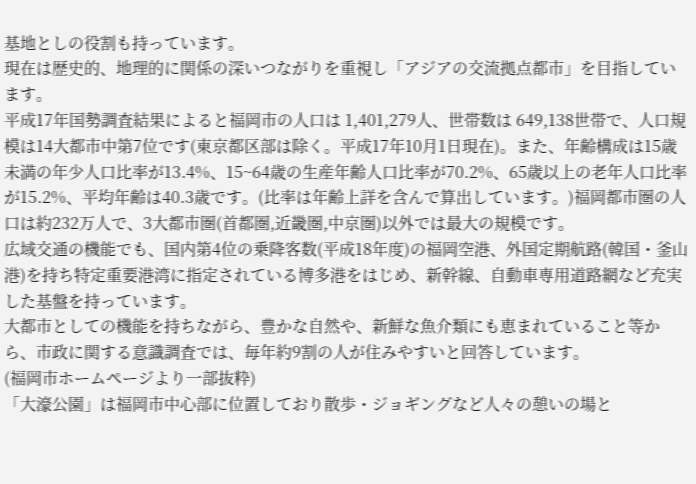基地としの役割も持っています。
現在は歴史的、地理的に関係の深いつながりを重視し「アジアの交流拠点都市」を目指しています。
平成17年国勢調査結果によると福岡市の人口は 1,401,279人、世帯数は 649,138世帯で、人口規模は14大都市中第7位です(東京都区部は除く。平成17年10月1日現在)。また、年齢構成は15歳未満の年少人口比率が13.4%、15~64歳の生産年齢人口比率が70.2%、65歳以上の老年人口比率が15.2%、平均年齢は40.3歳です。(比率は年齢上詳を含んで算出しています。)福岡都市圏の人口は約232万人で、3大都市圏(首都圏,近畿圏,中京圏)以外では最大の規模です。
広域交通の機能でも、国内第4位の乗降客数(平成18年度)の福岡空港、外国定期航路(韓国・釜山港)を持ち特定重要港湾に指定されている博多港をはじめ、新幹線、自動車専用道路網など充実した基盤を持っています。
大都市としての機能を持ちながら、豊かな自然や、新鮮な魚介類にも恵まれていること等から、市政に関する意識調査では、毎年約9割の人が住みやすいと回答しています。
(福岡市ホームページより一部抜粋)
「大濠公園」は福岡市中心部に位置しており散歩・ジョギングなど人々の憩いの場と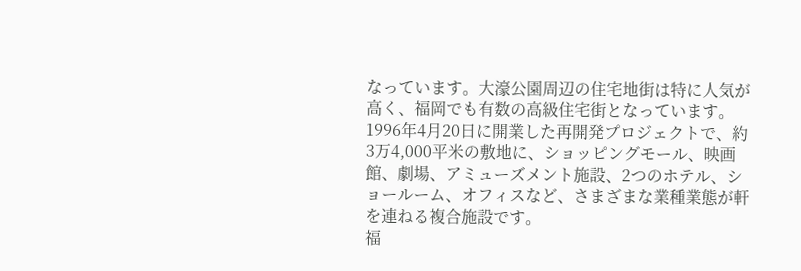なっています。大濠公園周辺の住宅地街は特に人気が高く、福岡でも有数の高級住宅街となっています。
1996年4月20日に開業した再開発プロジェクトで、約3万4,000平米の敷地に、ショッピングモール、映画館、劇場、アミューズメント施設、2つのホテル、ショールーム、オフィスなど、さまざまな業種業態が軒を連ねる複合施設です。
福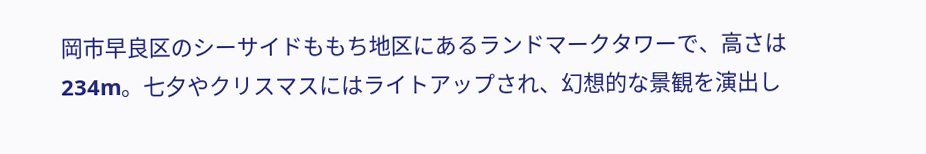岡市早良区のシーサイドももち地区にあるランドマークタワーで、高さは234m。七夕やクリスマスにはライトアップされ、幻想的な景観を演出し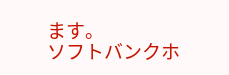ます。
ソフトバンクホ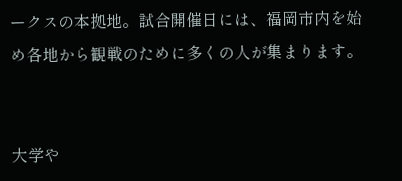ークスの本拠地。試合開催日には、福岡市内を始め各地から観戦のために多くの人が集まります。


大学や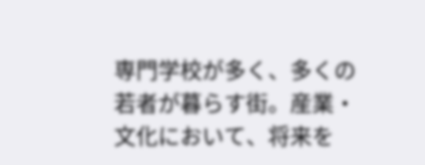専門学校が多く、多くの若者が暮らす街。産業・文化において、将来を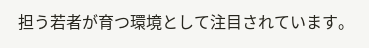担う若者が育つ環境として注目されています。